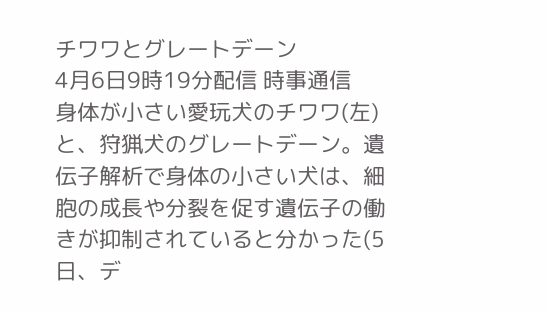チワワとグレートデーン
4月6日9時19分配信 時事通信
身体が小さい愛玩犬のチワワ(左)と、狩猟犬のグレートデーン。遺伝子解析で身体の小さい犬は、細胞の成長や分裂を促す遺伝子の働きが抑制されていると分かった(5日、デ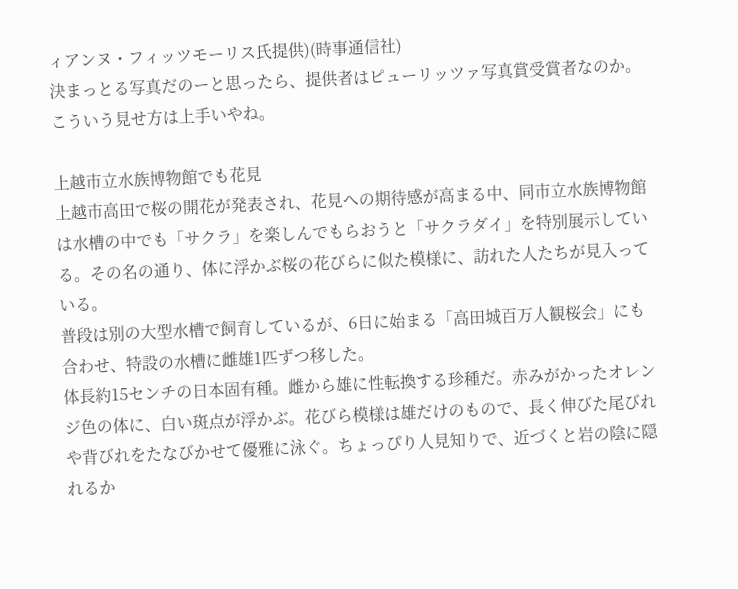ィアンヌ・フィッツモーリス氏提供)(時事通信社)
決まっとる写真だのーと思ったら、提供者はピューリッツァ写真賞受賞者なのか。
こういう見せ方は上手いやね。

上越市立水族博物館でも花見
上越市高田で桜の開花が発表され、花見への期待感が高まる中、同市立水族博物館は水槽の中でも「サクラ」を楽しんでもらおうと「サクラダイ」を特別展示している。その名の通り、体に浮かぶ桜の花びらに似た模様に、訪れた人たちが見入っている。
普段は別の大型水槽で飼育しているが、6日に始まる「高田城百万人観桜会」にも合わせ、特設の水槽に雌雄1匹ずつ移した。
体長約15センチの日本固有種。雌から雄に性転換する珍種だ。赤みがかったオレンジ色の体に、白い斑点が浮かぶ。花びら模様は雄だけのもので、長く伸びた尾びれや背びれをたなびかせて優雅に泳ぐ。ちょっぴり人見知りで、近づくと岩の陰に隠れるか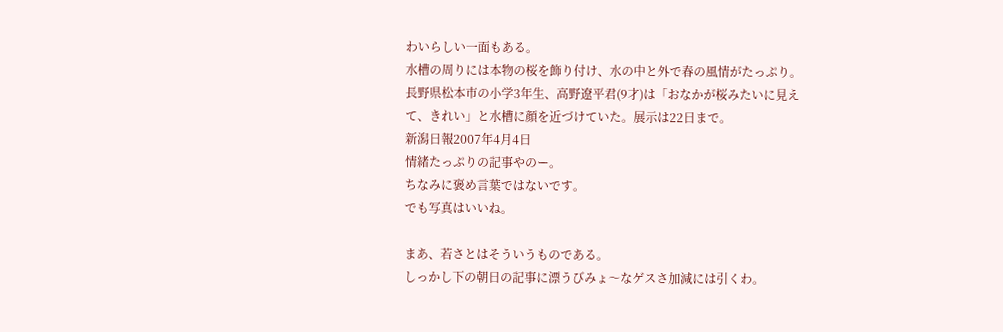わいらしい一面もある。
水槽の周りには本物の桜を飾り付け、水の中と外で春の風情がたっぷり。長野県松本市の小学3年生、高野遼平君(9才)は「おなかが桜みたいに見えて、きれい」と水槽に顔を近づけていた。展示は22日まで。
新潟日報2007年4月4日
情緒たっぷりの記事やのー。
ちなみに褒め言葉ではないです。
でも写真はいいね。

まあ、若さとはそういうものである。
しっかし下の朝日の記事に漂うびみょ〜なゲスさ加減には引くわ。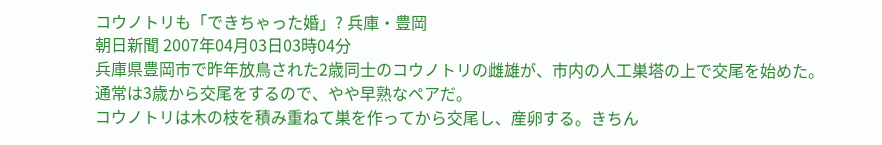コウノトリも「できちゃった婚」? 兵庫・豊岡
朝日新聞 2007年04月03日03時04分
兵庫県豊岡市で昨年放鳥された2歳同士のコウノトリの雌雄が、市内の人工巣塔の上で交尾を始めた。通常は3歳から交尾をするので、やや早熟なペアだ。
コウノトリは木の枝を積み重ねて巣を作ってから交尾し、産卵する。きちん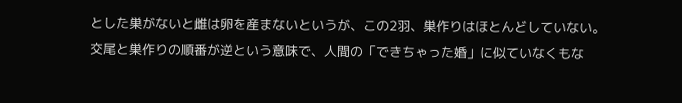とした巣がないと雌は卵を産まないというが、この2羽、巣作りはほとんどしていない。
交尾と巣作りの順番が逆という意味で、人間の「できちゃった婚」に似ていなくもな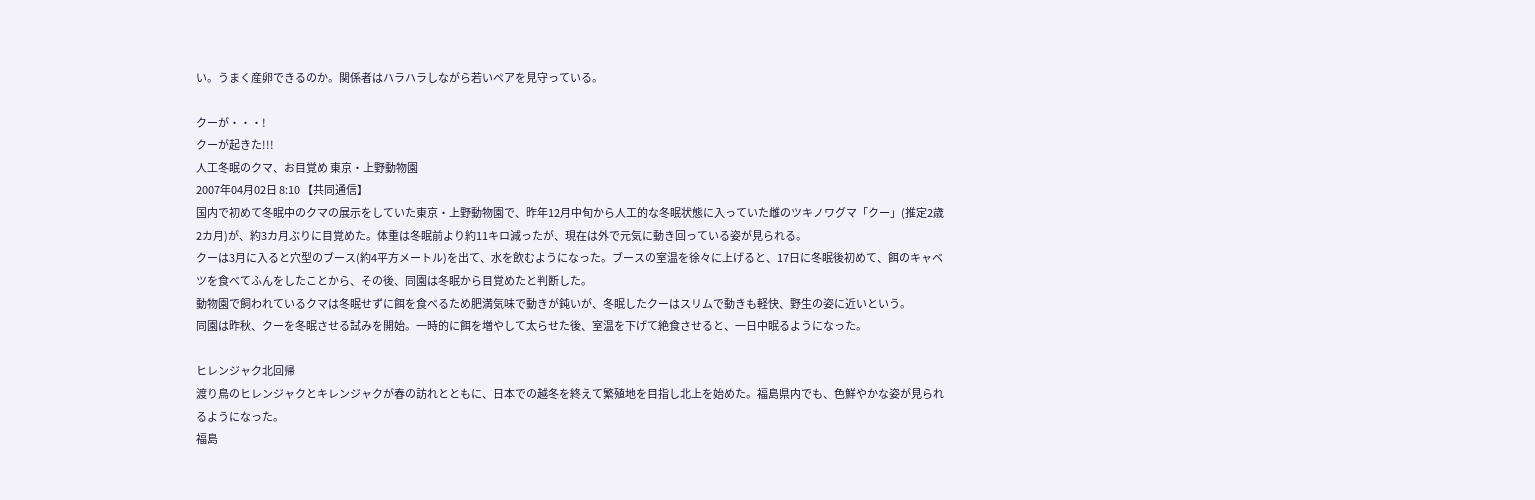い。うまく産卵できるのか。関係者はハラハラしながら若いペアを見守っている。

クーが・・・!
クーが起きた!!!
人工冬眠のクマ、お目覚め 東京・上野動物園
2007年04月02日 8:10 【共同通信】
国内で初めて冬眠中のクマの展示をしていた東京・上野動物園で、昨年12月中旬から人工的な冬眠状態に入っていた雌のツキノワグマ「クー」(推定2歳2カ月)が、約3カ月ぶりに目覚めた。体重は冬眠前より約11キロ減ったが、現在は外で元気に動き回っている姿が見られる。
クーは3月に入ると穴型のブース(約4平方メートル)を出て、水を飲むようになった。ブースの室温を徐々に上げると、17日に冬眠後初めて、餌のキャベツを食べてふんをしたことから、その後、同園は冬眠から目覚めたと判断した。
動物園で飼われているクマは冬眠せずに餌を食べるため肥満気味で動きが鈍いが、冬眠したクーはスリムで動きも軽快、野生の姿に近いという。
同園は昨秋、クーを冬眠させる試みを開始。一時的に餌を増やして太らせた後、室温を下げて絶食させると、一日中眠るようになった。

ヒレンジャク北回帰
渡り鳥のヒレンジャクとキレンジャクが春の訪れとともに、日本での越冬を終えて繁殖地を目指し北上を始めた。福島県内でも、色鮮やかな姿が見られるようになった。
福島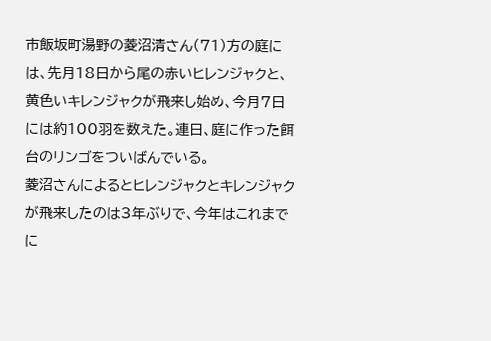市飯坂町湯野の菱沼清さん(71)方の庭には、先月18日から尾の赤いヒレンジャクと、黄色いキレンジャクが飛来し始め、今月7日には約100羽を数えた。連日、庭に作った餌台のリンゴをついばんでいる。
菱沼さんによるとヒレンジャクとキレンジャクが飛来したのは3年ぶりで、今年はこれまでに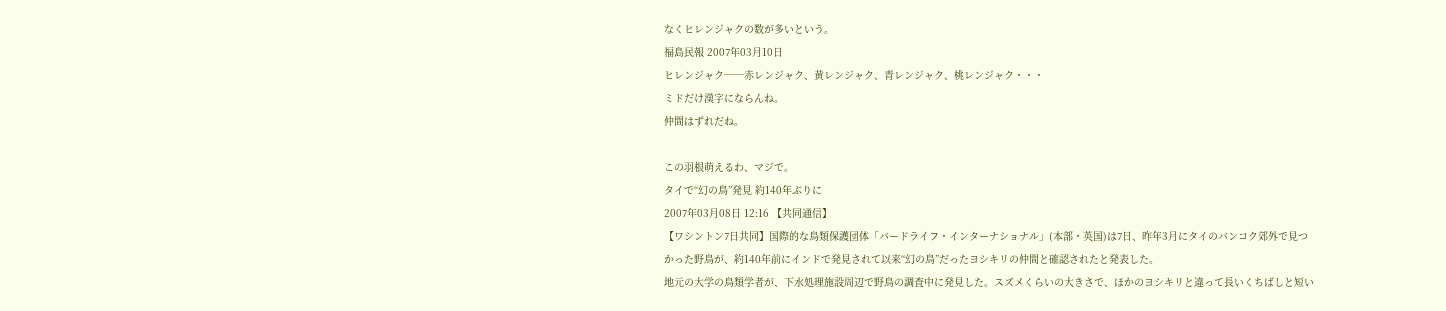なくヒレンジャクの数が多いという。
福島民報 2007年03月10日
ヒレンジャク──赤レンジャク、黄レンジャク、青レンジャク、桃レンジャク・・・
ミドだけ漢字にならんね。
仲間はずれだね。

この羽根萌えるわ、マジで。
タイで“幻の鳥”発見 約140年ぶりに
2007年03月08日 12:16 【共同通信】
【ワシントン7日共同】国際的な鳥類保護団体「バードライフ・インターナショナル」(本部・英国)は7日、昨年3月にタイのバンコク郊外で見つかった野鳥が、約140年前にインドで発見されて以来“幻の鳥”だったヨシキリの仲間と確認されたと発表した。
地元の大学の鳥類学者が、下水処理施設周辺で野鳥の調査中に発見した。スズメくらいの大きさで、ほかのヨシキリと違って長いくちばしと短い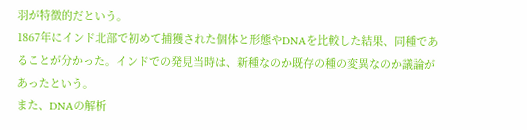羽が特徴的だという。
1867年にインド北部で初めて捕獲された個体と形態やDNAを比較した結果、同種であることが分かった。インドでの発見当時は、新種なのか既存の種の変異なのか議論があったという。
また、DNAの解析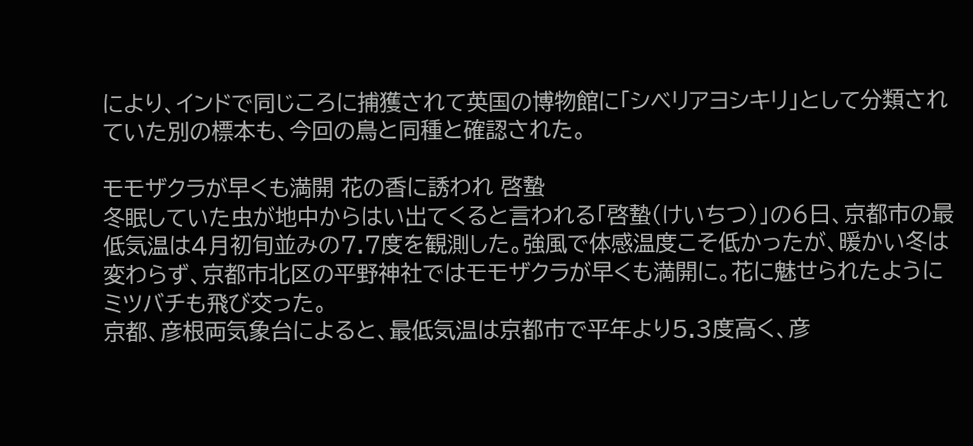により、インドで同じころに捕獲されて英国の博物館に「シベリアヨシキリ」として分類されていた別の標本も、今回の鳥と同種と確認された。

モモザクラが早くも満開 花の香に誘われ 啓蟄
冬眠していた虫が地中からはい出てくると言われる「啓蟄(けいちつ)」の6日、京都市の最低気温は4月初旬並みの7.7度を観測した。強風で体感温度こそ低かったが、暖かい冬は変わらず、京都市北区の平野神社ではモモザクラが早くも満開に。花に魅せられたようにミツバチも飛び交った。
京都、彦根両気象台によると、最低気温は京都市で平年より5.3度高く、彦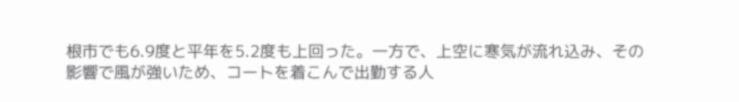根市でも6.9度と平年を5.2度も上回った。一方で、上空に寒気が流れ込み、その影響で風が強いため、コートを着こんで出勤する人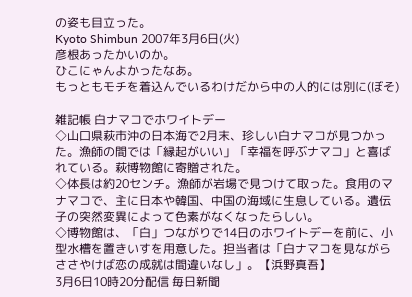の姿も目立った。
Kyoto Shimbun 2007年3月6日(火)
彦根あったかいのか。
ひこにゃんよかったなあ。
もっともモチを着込んでいるわけだから中の人的には別に(ぼそ)

雑記帳 白ナマコでホワイトデー
◇山口県萩市沖の日本海で2月末、珍しい白ナマコが見つかった。漁師の間では「縁起がいい」「幸福を呼ぶナマコ」と喜ばれている。萩博物館に寄贈された。
◇体長は約20センチ。漁師が岩場で見つけて取った。食用のマナマコで、主に日本や韓国、中国の海域に生息している。遺伝子の突然変異によって色素がなくなったらしい。
◇博物館は、「白」つながりで14日のホワイトデーを前に、小型水槽を置きいすを用意した。担当者は「白ナマコを見ながらささやけば恋の成就は間違いなし」。【浜野真吾】
3月6日10時20分配信 毎日新聞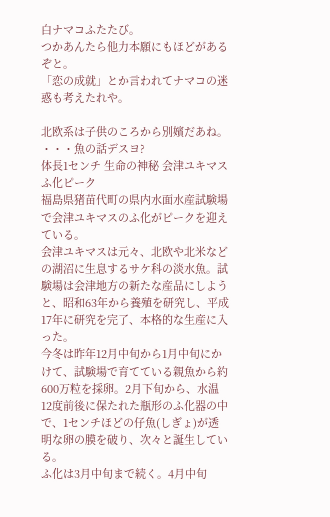白ナマコふたたび。
つかあんたら他力本願にもほどがあるぞと。
「恋の成就」とか言われてナマコの迷惑も考えたれや。

北欧系は子供のころから別嬪だあね。
・・・魚の話デスヨ?
体長1センチ 生命の神秘 会津ユキマスふ化ピーク
福島県猪苗代町の県内水面水産試験場で会津ユキマスのふ化がピークを迎えている。
会津ユキマスは元々、北欧や北米などの湖沼に生息するサケ科の淡水魚。試験場は会津地方の新たな産品にしようと、昭和63年から養殖を研究し、平成17年に研究を完了、本格的な生産に入った。
今冬は昨年12月中旬から1月中旬にかけて、試験場で育てている親魚から約600万粒を採卵。2月下旬から、水温12度前後に保たれた瓶形のふ化器の中で、1センチほどの仔魚(しぎょ)が透明な卵の膜を破り、次々と誕生している。
ふ化は3月中旬まで続く。4月中旬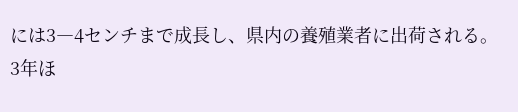には3―4センチまで成長し、県内の養殖業者に出荷される。3年ほ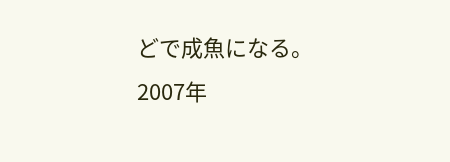どで成魚になる。
2007年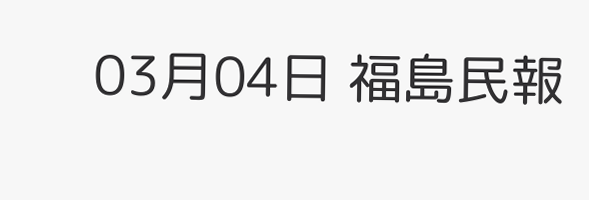03月04日 福島民報